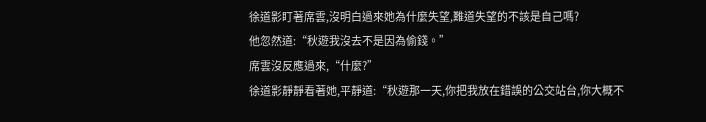徐道影盯著席雲,沒明白過來她為什麼失望,難道失望的不該是自己嗎?
他忽然道:“秋遊我沒去不是因為偷錢。”
席雲沒反應過來,“什麼?”
徐道影靜靜看著她,平靜道:“秋遊那一天,你把我放在錯誤的公交站台,你大概不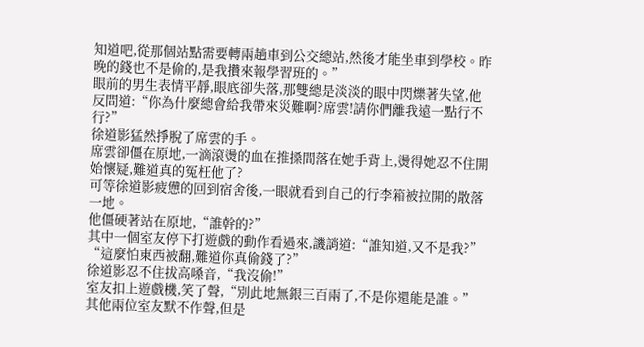知道吧,從那個站點需要轉兩趟車到公交總站,然後才能坐車到學校。昨晚的錢也不是偷的,是我攢來報學習班的。”
眼前的男生表情平靜,眼底卻失落,那雙總是淡淡的眼中閃爍著失望,他反問道:“你為什麼總會給我帶來災難啊?席雲!請你們離我遠一點行不行?”
徐道影猛然掙脫了席雲的手。
席雲卻僵在原地,一滴滾燙的血在推搡間落在她手背上,燙得她忍不住開始懷疑,難道真的冤枉他了?
可等徐道影疲憊的回到宿舍後,一眼就看到自己的行李箱被拉開的散落一地。
他僵硬著站在原地,“誰幹的?”
其中一個室友停下打遊戲的動作看過來,譏誚道:“誰知道,又不是我?”
“這麼怕東西被翻,難道你真偷錢了?”
徐道影忍不住拔高嗓音,“我沒偷!”
室友扣上遊戲機,笑了聲,“別此地無銀三百兩了,不是你還能是誰。”
其他兩位室友默不作聲,但是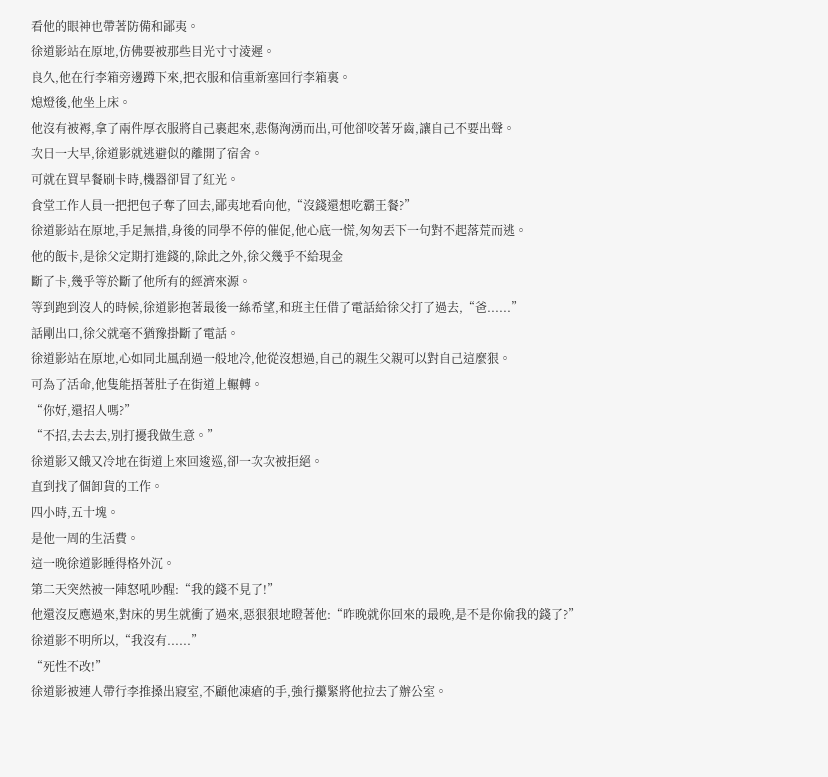看他的眼神也帶著防備和鄙夷。
徐道影站在原地,仿佛要被那些目光寸寸淩遲。
良久,他在行李箱旁邊蹲下來,把衣服和信重新塞回行李箱裏。
熄燈後,他坐上床。
他沒有被褥,拿了兩件厚衣服將自己裹起來,悲傷洶湧而出,可他卻咬著牙齒,讓自己不要出聲。
次日一大早,徐道影就逃避似的離開了宿舍。
可就在買早餐刷卡時,機器卻冒了紅光。
食堂工作人員一把把包子奪了回去,鄙夷地看向他,“沒錢還想吃霸王餐?”
徐道影站在原地,手足無措,身後的同學不停的催促,他心底一慌,匆匆丟下一句對不起落荒而逃。
他的飯卡,是徐父定期打進錢的,除此之外,徐父幾乎不給現金
斷了卡,幾乎等於斷了他所有的經濟來源。
等到跑到沒人的時候,徐道影抱著最後一絲希望,和班主任借了電話給徐父打了過去,“爸......”
話剛出口,徐父就毫不猶豫掛斷了電話。
徐道影站在原地,心如同北風刮過一般地冷,他從沒想過,自己的親生父親可以對自己這麼狠。
可為了活命,他隻能捂著肚子在街道上輾轉。
“你好,還招人嗎?”
“不招,去去去,別打擾我做生意。”
徐道影又餓又冷地在街道上來回逡巡,卻一次次被拒絕。
直到找了個卸貨的工作。
四小時,五十塊。
是他一周的生活費。
這一晚徐道影睡得格外沉。
第二天突然被一陣怒吼吵醒:“我的錢不見了!”
他還沒反應過來,對床的男生就衝了過來,惡狠狠地瞪著他:“昨晚就你回來的最晚,是不是你偷我的錢了?”
徐道影不明所以,“我沒有......”
“死性不改!”
徐道影被連人帶行李推搡出寢室,不顧他凍瘡的手,強行攥緊將他拉去了辦公室。